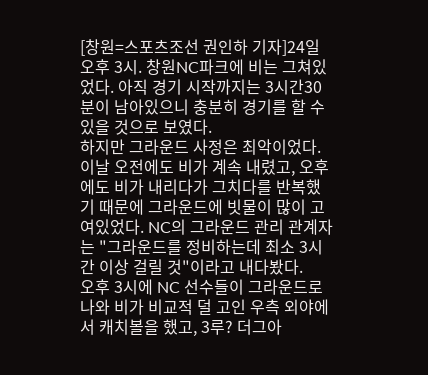[창원=스포츠조선 권인하 기자]24일 오후 3시. 창원NC파크에 비는 그쳐있었다. 아직 경기 시작까지는 3시간30분이 남아있으니 충분히 경기를 할 수 있을 것으로 보였다.
하지만 그라운드 사정은 최악이었다. 이날 오전에도 비가 계속 내렸고, 오후에도 비가 내리다가 그치다를 반복했기 때문에 그라운드에 빗물이 많이 고여있었다. NC의 그라운드 관리 관계자는 "그라운드를 정비하는데 최소 3시간 이상 걸릴 것"이라고 내다봤다.
오후 3시에 NC 선수들이 그라운드로 나와 비가 비교적 덜 고인 우측 외야에서 캐치볼을 했고, 3루? 더그아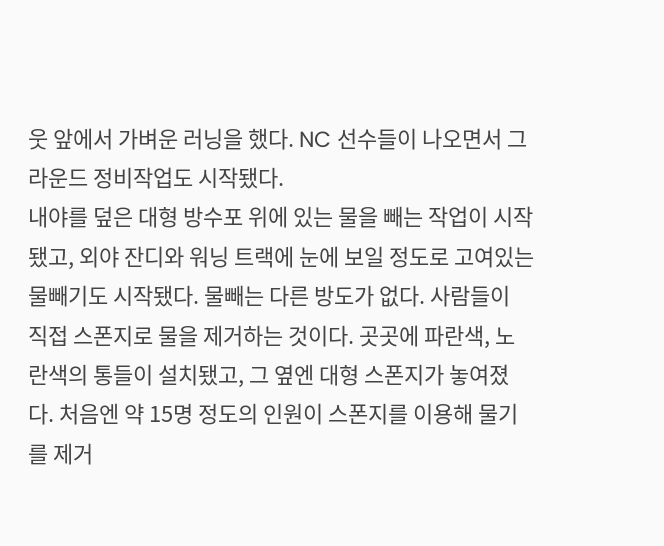웃 앞에서 가벼운 러닝을 했다. NC 선수들이 나오면서 그라운드 정비작업도 시작됐다.
내야를 덮은 대형 방수포 위에 있는 물을 빼는 작업이 시작됐고, 외야 잔디와 워닝 트랙에 눈에 보일 정도로 고여있는 물빼기도 시작됐다. 물빼는 다른 방도가 없다. 사람들이 직접 스폰지로 물을 제거하는 것이다. 곳곳에 파란색, 노란색의 통들이 설치됐고, 그 옆엔 대형 스폰지가 놓여졌다. 처음엔 약 15명 정도의 인원이 스폰지를 이용해 물기를 제거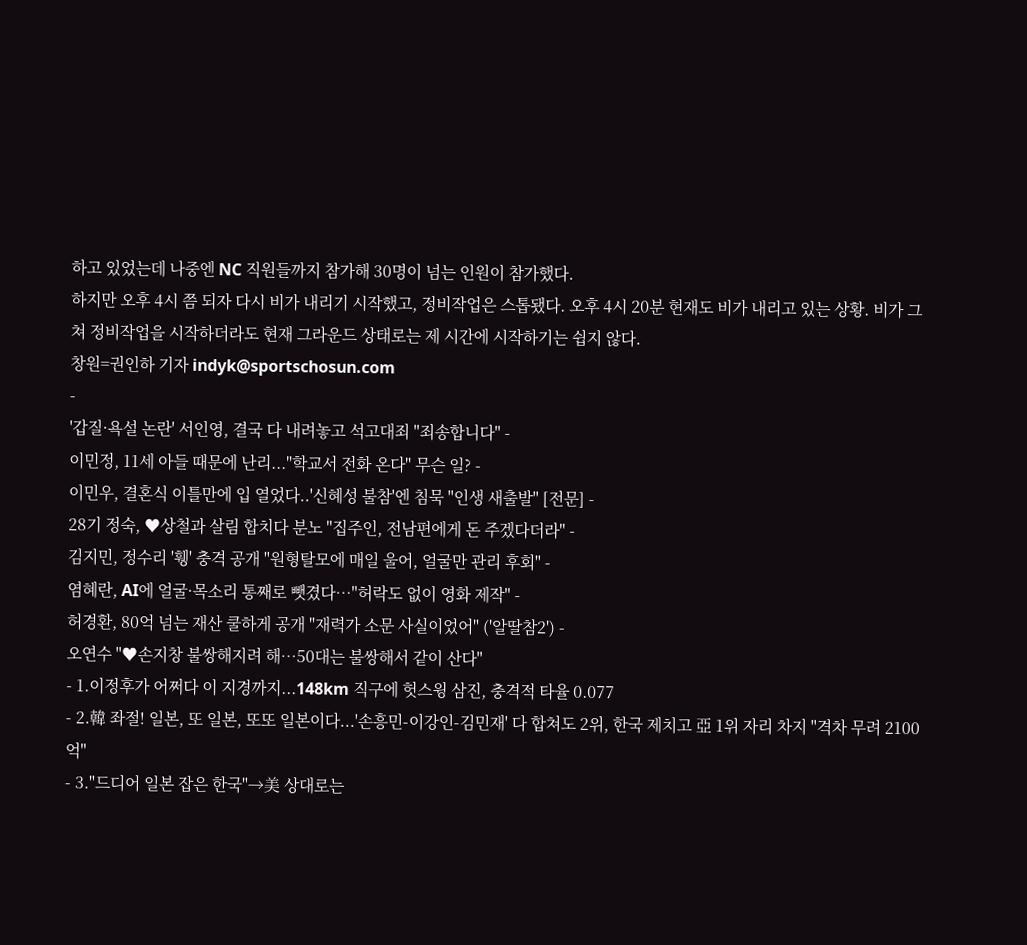하고 있었는데 나중엔 NC 직원들까지 참가해 30명이 넘는 인원이 참가했다.
하지만 오후 4시 쯤 되자 다시 비가 내리기 시작했고, 정비작업은 스톱됐다. 오후 4시 20분 현재도 비가 내리고 있는 상황. 비가 그쳐 정비작업을 시작하더라도 현재 그라운드 상태로는 제 시간에 시작하기는 쉽지 않다.
창원=권인하 기자 indyk@sportschosun.com
-
'갑질·욕설 논란' 서인영, 결국 다 내려놓고 석고대죄 "죄송합니다" -
이민정, 11세 아들 때문에 난리..."학교서 전화 온다" 무슨 일? -
이민우, 결혼식 이틀만에 입 열었다..'신혜성 불참'엔 침묵 "인생 새출발" [전문] -
28기 정숙, ♥상철과 살림 합치다 분노 "집주인, 전남편에게 돈 주겠다더라" -
김지민, 정수리 '휑' 충격 공개 "원형탈모에 매일 울어, 얼굴만 관리 후회" -
염혜란, AI에 얼굴·목소리 통째로 뺏겼다…"허락도 없이 영화 제작" -
허경환, 80억 넘는 재산 쿨하게 공개 "재력가 소문 사실이었어" ('알딸참2') -
오연수 "♥손지창 불쌍해지려 해…50대는 불쌍해서 같이 산다"
- 1.이정후가 어쩌다 이 지경까지...148km 직구에 헛스윙 삼진, 충격적 타율 0.077
- 2.韓 좌절! 일본, 또 일본, 또또 일본이다...'손흥민-이강인-김민재' 다 합쳐도 2위, 한국 제치고 亞 1위 자리 차지 "격차 무려 2100억"
- 3."드디어 일본 잡은 한국"→美 상대로는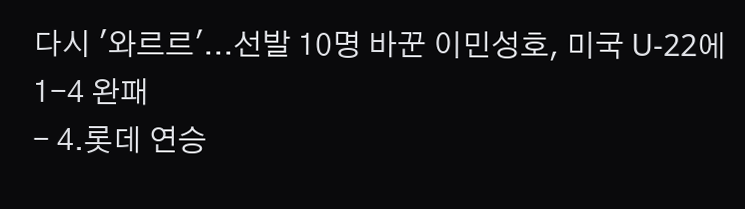다시 '와르르'...선발 10명 바꾼 이민성호, 미국 U-22에 1-4 완패
- 4.롯데 연승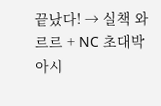끝났다! → 실책 와르르 + NC 초대박 아시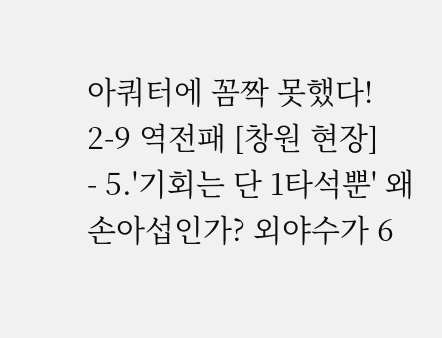아쿼터에 꼼짝 못했다! 2-9 역전패 [창원 현장]
- 5.'기회는 단 1타석뿐' 왜 손아섭인가? 외야수가 6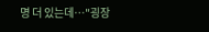명 더 있는데…"굉장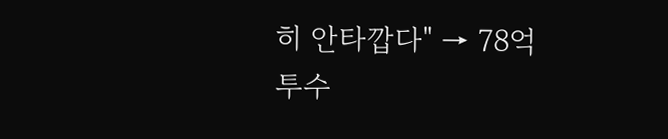히 안타깝다" → 78억 투수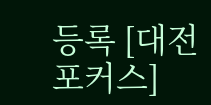등록 [대전포커스]